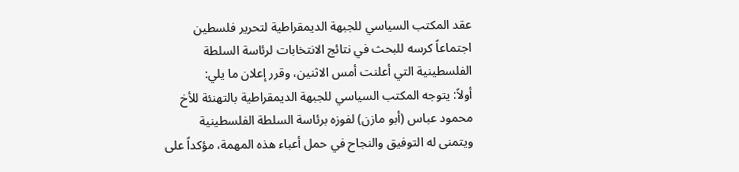عقد المكتب السياسي للجبهة الديمقراطية لتحرير فلسطين اجتماعاً كرسه للبحث في نتائج الانتخابات لرئاسة السلطة الفلسطينية التي أعلنت أمس الاثنين، وقرر إعلان ما يلي:
أولاً: يتوجه المكتب السياسي للجبهة الديمقراطية بالتهنئة للأخ محمود عباس (أبو مازن) لفوزه برئاسة السلطة الفلسطينية ويتمنى له التوفيق والنجاح في حمل أعباء هذه المهمة، مؤكداً على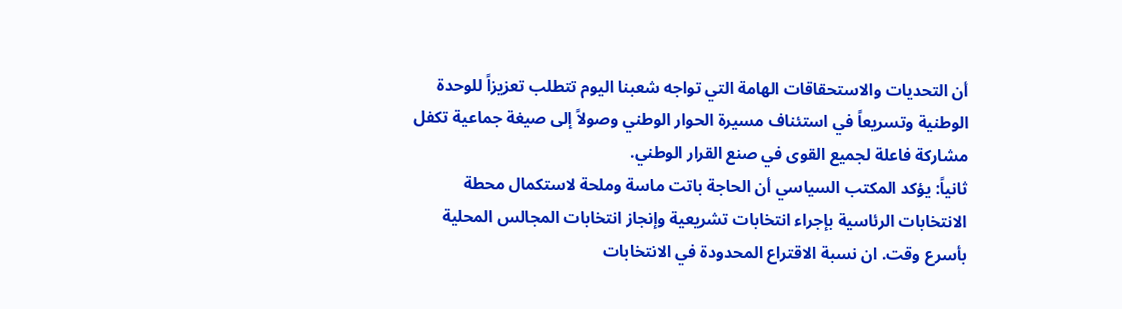أن التحديات والاستحقاقات الهامة التي تواجه شعبنا اليوم تتطلب تعزيزاً للوحدة الوطنية وتسريعاً في استئناف مسيرة الحوار الوطني وصولاً إلى صيغة جماعية تكفل مشاركة فاعلة لجميع القوى في صنع القرار الوطني.
ثانياً: يؤكد المكتب السياسي أن الحاجة باتت ماسة وملحة لاستكمال محطة الانتخابات الرئاسية بإجراء انتخابات تشريعية وإنجاز انتخابات المجالس المحلية بأسرع وقت. ان نسبة الاقتراع المحدودة في الانتخابات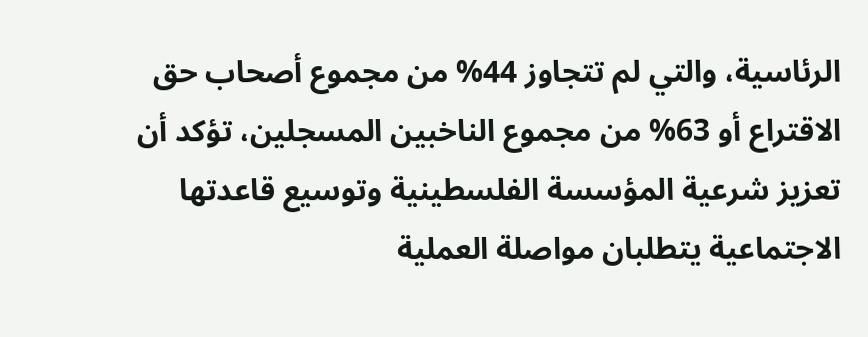الرئاسية، والتي لم تتجاوز 44% من مجموع أصحاب حق الاقتراع أو 63% من مجموع الناخبين المسجلين، تؤكد أن تعزيز شرعية المؤسسة الفلسطينية وتوسيع قاعدتها الاجتماعية يتطلبان مواصلة العملية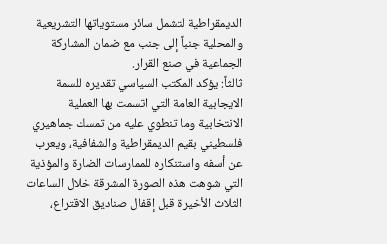الديمقراطية لتشمل سائر مستوياتها التشريعية والمحلية جنباً إلى جنب مع ضمان المشاركة الجماعية في صنع القرار.
ثالثاً: يؤكد المكتب السياسي تقديره للسمة الايجابية العامة التي اتسمت بها العملية الانتخابية وما تنطوي عليه من تمسك جماهيري فلسطيني بقيم الديمقراطية والشفافية، ويعرب عن أسفه واستنكاره للممارسات الضارة والمؤذية التي شوهت هذه الصورة المشرقة خلال الساعات الثلاث الأخيرة قبل إقفال صناديق الاقتراع،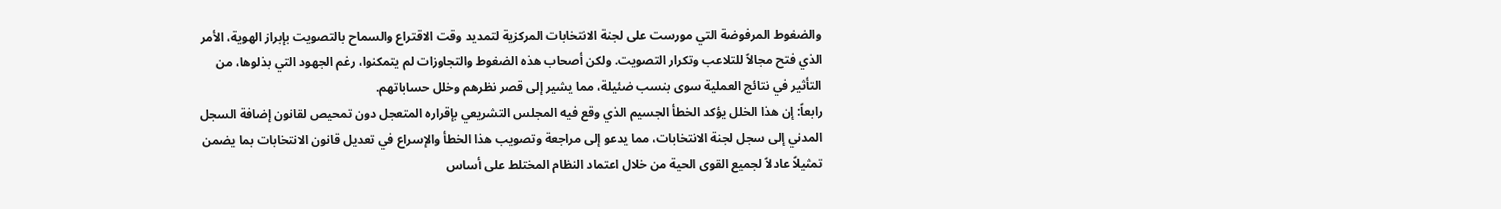والضغوط المرفوضة التي مورست على لجنة الانتخابات المركزية لتمديد وقت الاقتراع والسماح بالتصويت بإبراز الهوية، الأمر الذي فتح مجالاً للتلاعب وتكرار التصويت. ولكن أصحاب هذه الضغوط والتجاوزات لم يتمكنوا، رغم الجهود التي بذلوها، من التأثير في نتائج العملية سوى بنسب ضئيلة، مما يشير إلى قصر نظرهم وخلل حساباتهم.
رابعاً: إن هذا الخلل يؤكد الخطأ الجسيم الذي وقع فيه المجلس التشريعي بإقراره المتعجل دون تمحيص لقانون إضافة السجل المدني إلى سجل لجنة الانتخابات، مما يدعو إلى مراجعة وتصويب هذا الخطأ والإسراع في تعديل قانون الانتخابات بما يضمن تمثيلاً عادلاً لجميع القوى الحية من خلال اعتماد النظام المختلط على أساس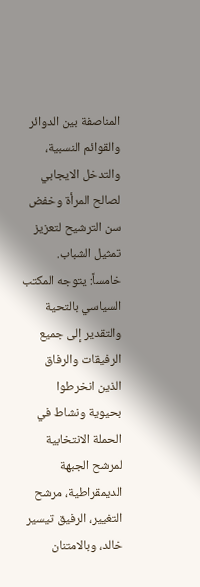المناصفة بين الدوائر والقوائم النسبية، والتدخل الايجابي لصالح المرأة وخفض سن الترشيح لتعزيز تمثيل الشباب.
خامساً: يتوجه المكتب السياسي بالتحية والتقدير إلى جميع الرفيقات والرفاق الذين انخرطوا بحيوية ونشاط في الحملة الانتخابية لمرشح الجبهة الديمقراطية، مرشح التغيير، الرفيق تيسير خالد، وبالامتنان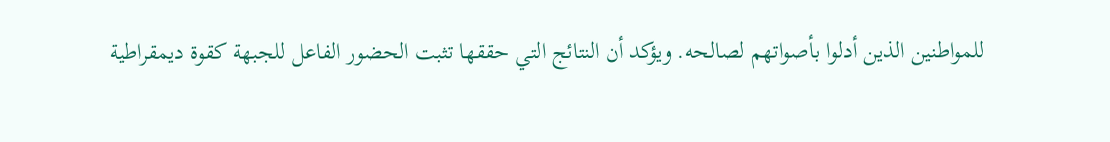للمواطنين الذين أدلوا بأصواتهم لصالحه. ويؤكد أن النتائج التي حققها تثبت الحضور الفاعل للجبهة كقوة ديمقراطية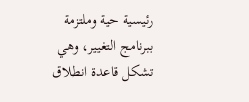رئيسية حية وملتزمة ببرنامج التغيير، وهي تشكل قاعدة انطلاق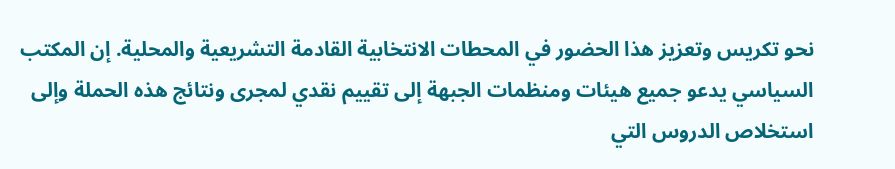نحو تكريس وتعزيز هذا الحضور في المحطات الانتخابية القادمة التشريعية والمحلية. إن المكتب السياسي يدعو جميع هيئات ومنظمات الجبهة إلى تقييم نقدي لمجرى ونتائج هذه الحملة وإلى استخلاص الدروس التي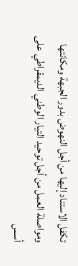تكفل الاستناد إليها من أجل النهوض بدور الجبهة ومكانتها ومواصلة العمل من أجل توحيد التيار الوطني الديمقراطي على أسس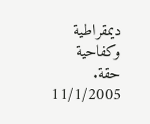ديمقراطية وكفاحية حقة.
11/1/2005